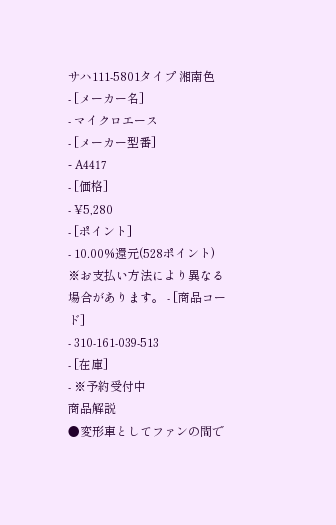サハ111-5801タイプ 湘南色
- [メーカー名]
- マイクロエース
- [メーカー型番]
- A4417
- [価格]
- ¥5,280
- [ポイント]
- 10.00%還元(528ポイント)
※お支払い方法により異なる場合があります。 - [商品コード]
- 310-161-039-513
- [在庫]
- ※予約受付中
商品解説
●変形車としてファンの間で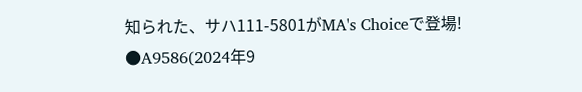知られた、サハ111-5801がMA's Choiceで登場!
●A9586(2024年9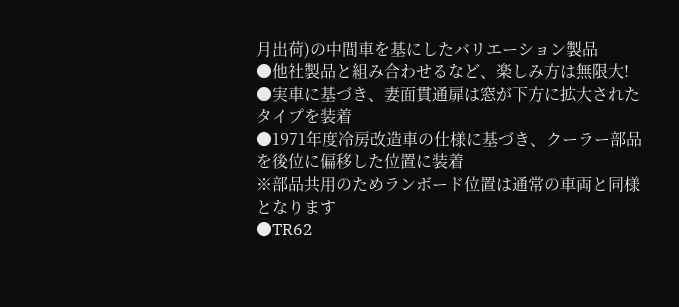月出荷)の中間車を基にしたバリエーション製品
●他社製品と組み合わせるなど、楽しみ方は無限大!
●実車に基づき、妻面貫通扉は窓が下方に拡大されたタイプを装着
●1971年度冷房改造車の仕様に基づき、クーラー部品を後位に偏移した位置に装着
※部品共用のためランボード位置は通常の車両と同様となります
●TR62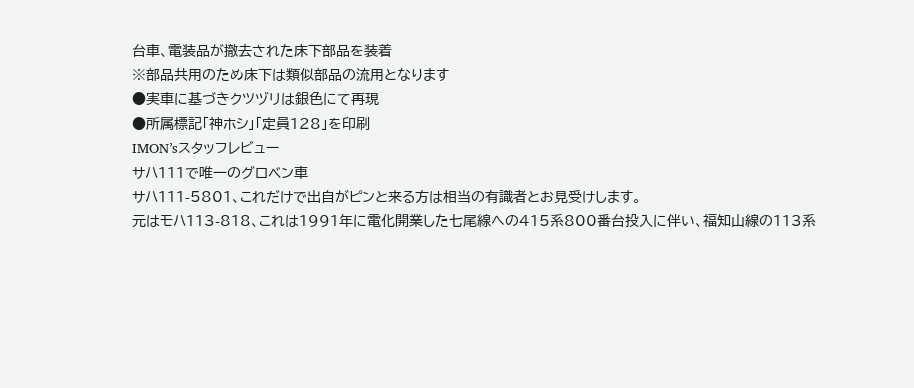台車、電装品が撤去された床下部品を装着
※部品共用のため床下は類似部品の流用となります
●実車に基づきクツヅリは銀色にて再現
●所属標記「神ホシ」「定員128」を印刷
IMON’sスタッフレビュー
サハ111で唯一のグロベン車
サハ111-5801、これだけで出自がピンと来る方は相当の有識者とお見受けします。
元はモハ113-818、これは1991年に電化開業した七尾線への415系800番台投入に伴い、福知山線の113系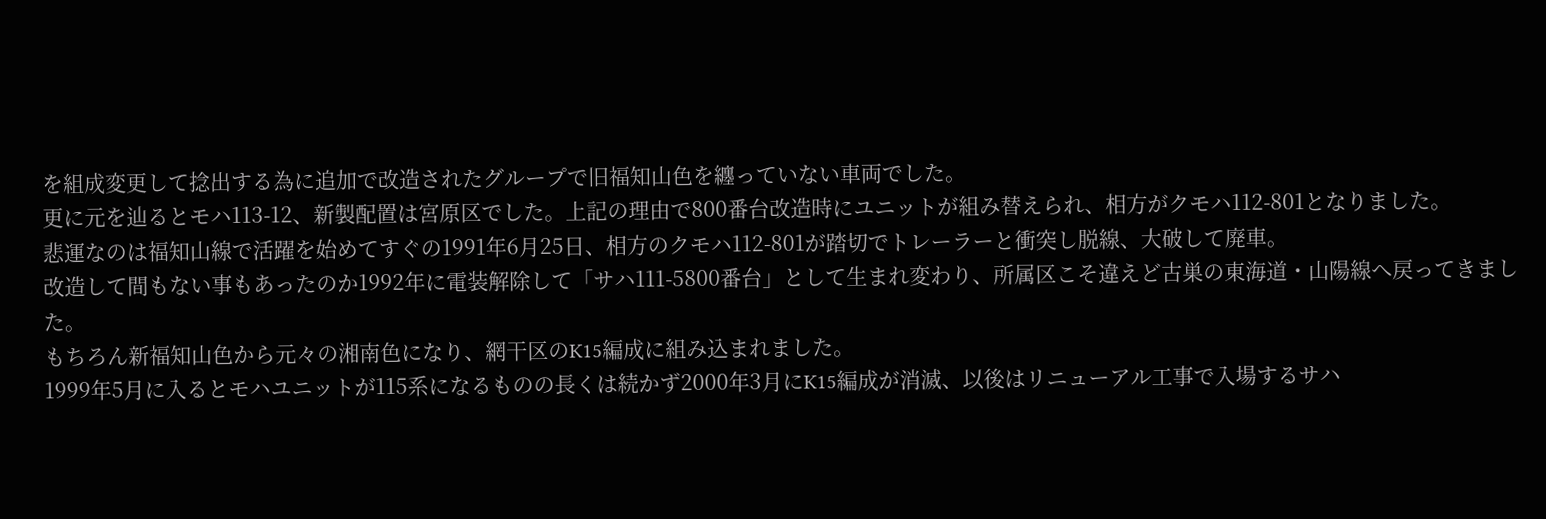を組成変更して捻出する為に追加で改造されたグループで旧福知山色を纏っていない車両でした。
更に元を辿るとモハ113-12、新製配置は宮原区でした。上記の理由で800番台改造時にユニットが組み替えられ、相方がクモハ112-801となりました。
悲運なのは福知山線で活躍を始めてすぐの1991年6月25日、相方のクモハ112-801が踏切でトレーラーと衝突し脱線、大破して廃車。
改造して間もない事もあったのか1992年に電装解除して「サハ111-5800番台」として生まれ変わり、所属区こそ違えど古巣の東海道・山陽線へ戻ってきました。
もちろん新福知山色から元々の湘南色になり、網干区のK15編成に組み込まれました。
1999年5月に入るとモハユニットが115系になるものの長くは続かず2000年3月にK15編成が消滅、以後はリニューアル工事で入場するサハ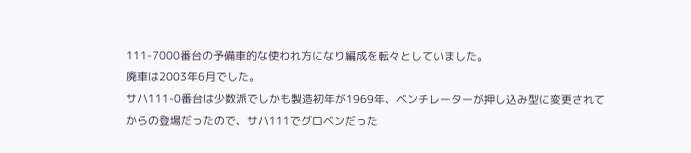111-7000番台の予備車的な使われ方になり編成を転々としていました。
廃車は2003年6月でした。
サハ111-0番台は少数派でしかも製造初年が1969年、ベンチレーターが押し込み型に変更されてからの登場だったので、サハ111でグロベンだった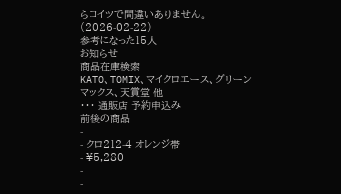らコイツで間違いありません。
(2026-02-22)
参考になった15人
お知らせ
商品在庫検索
KATO、TOMIX、マイクロエース、グリーンマックス、天賞堂 他
・・・ 通販店 予約申込み
前後の商品
-
- クロ212-4 オレンジ帯
- ¥5,280
-
-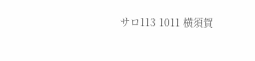サロ113 1011 横須賀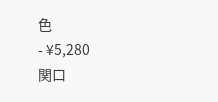色
- ¥5,280
関口